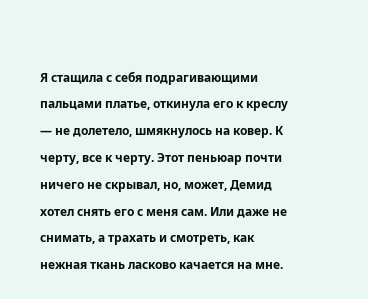Я стащила с себя подрагивающими пальцами платье, откинула его к креслу — не долетело, шмякнулось на ковер. К черту, все к черту. Этот пеньюар почти ничего не скрывал, но, может, Демид хотел снять его с меня сам. Или даже не снимать, а трахать и смотреть, как нежная ткань ласково качается на мне.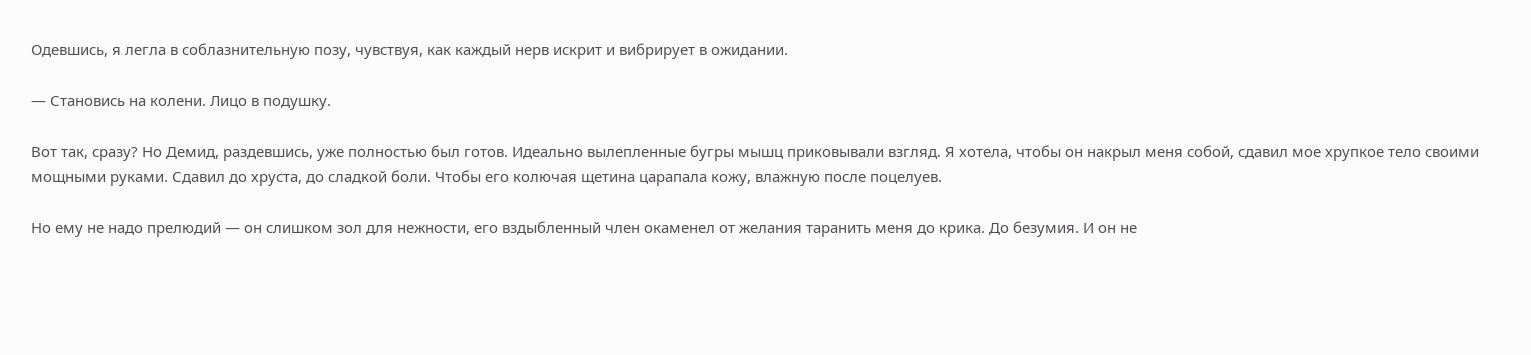Одевшись, я легла в соблазнительную позу, чувствуя, как каждый нерв искрит и вибрирует в ожидании.

— Становись на колени. Лицо в подушку.

Вот так, сразу? Но Демид, раздевшись, уже полностью был готов. Идеально вылепленные бугры мышц приковывали взгляд. Я хотела, чтобы он накрыл меня собой, сдавил мое хрупкое тело своими мощными руками. Сдавил до хруста, до сладкой боли. Чтобы его колючая щетина царапала кожу, влажную после поцелуев.

Но ему не надо прелюдий — он слишком зол для нежности, его вздыбленный член окаменел от желания таранить меня до крика. До безумия. И он не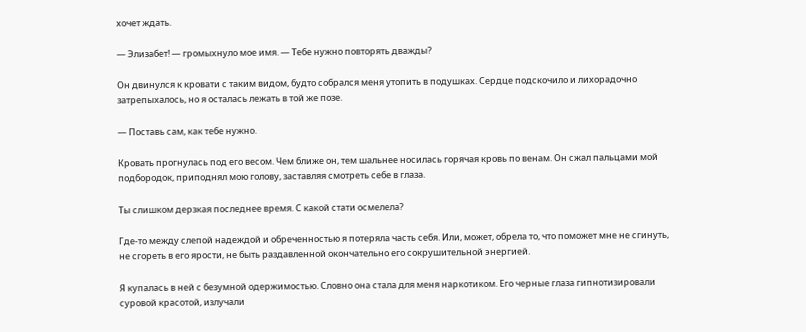хочет ждать.

— Элизабет! — громыхнуло мое имя. — Тебе нужно повторять дважды?

Он двинулся к кровати с таким видом, будто собрался меня утопить в подушках. Сердце подскочило и лихорадочно затрепыхалось, но я осталась лежать в той же позе.

— Поставь сам, как тебе нужно.

Кровать прогнулась под его весом. Чем ближе он, тем шальнее носилась горячая кровь по венам. Он сжал пальцами мой подбородок, приподнял мою голову, заставляя смотреть себе в глаза.

Ты слишком дерзкая последнее время. С какой стати осмелела?

Где-то между слепой надеждой и обреченностью я потеряла часть себя. Или, может, обрела то, что поможет мне не сгинуть, не сгореть в его ярости, не быть раздавленной окончательно его сокрушительной энергией.

Я купалась в ней с безумной одержимостью. Словно она стала для меня наркотиком. Его черные глаза гипнотизировали суровой красотой, излучали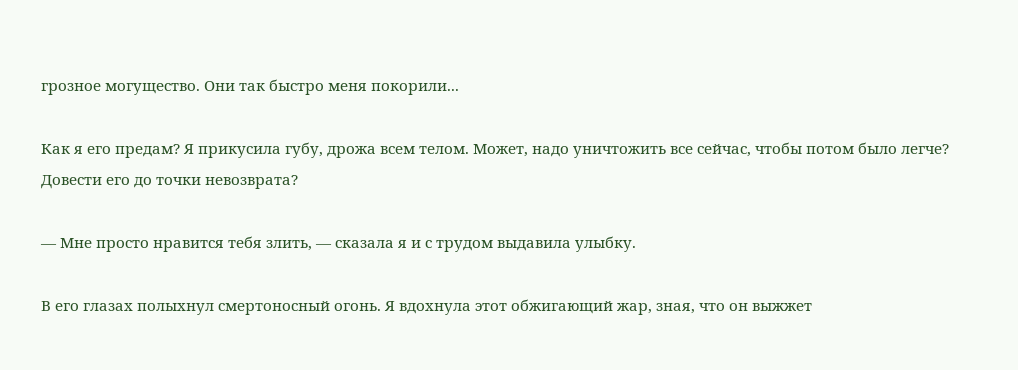грозное могущество. Они так быстро меня покорили...

Как я его предам? Я прикусила губу, дрожа всем телом. Может, надо уничтожить все сейчас, чтобы потом было легче? Довести его до точки невозврата?

— Мне просто нравится тебя злить, — сказала я и с трудом выдавила улыбку.

В его глазах полыхнул смертоносный огонь. Я вдохнула этот обжигающий жар, зная, что он выжжет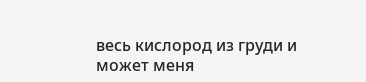весь кислород из груди и может меня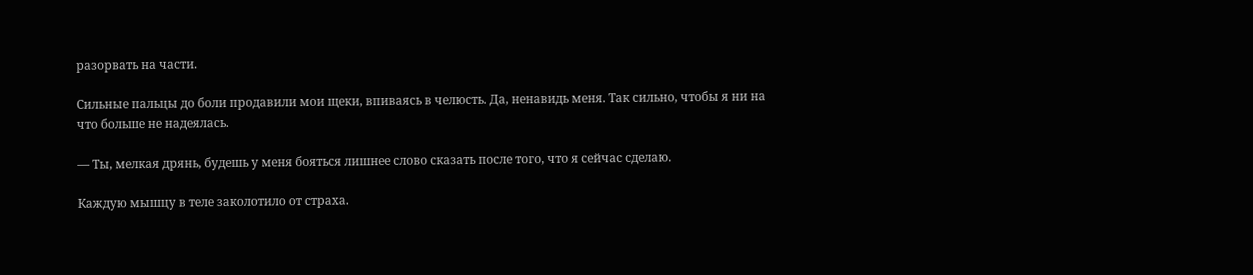разорвать на части.

Сильные пальцы до боли продавили мои щеки, впиваясь в челюсть. Да, ненавидь меня. Так сильно, чтобы я ни на что больше не надеялась.

— Ты, мелкая дрянь, будешь у меня бояться лишнее слово сказать после того, что я сейчас сделаю.

Каждую мышцу в теле заколотило от страха.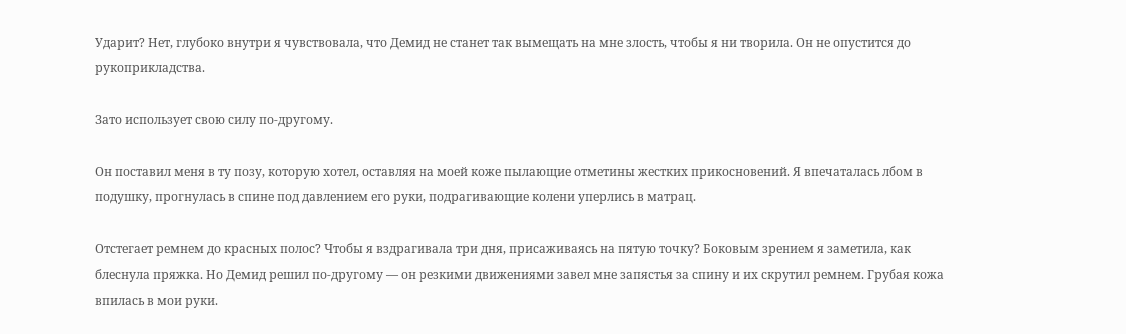Ударит? Нет, глубоко внутри я чувствовала, что Демид не станет так вымещать на мне злость, чтобы я ни творила. Он не опустится до рукоприкладства.

Зато использует свою силу по-другому.

Он поставил меня в ту позу, которую хотел, оставляя на моей коже пылающие отметины жестких прикосновений. Я впечаталась лбом в подушку, прогнулась в спине под давлением его руки, подрагивающие колени уперлись в матрац.

Отстегает ремнем до красных полос? Чтобы я вздрагивала три дня, присаживаясь на пятую точку? Боковым зрением я заметила, как блеснула пряжка. Но Демид решил по-другому — он резкими движениями завел мне запястья за спину и их скрутил ремнем. Грубая кожа впилась в мои руки.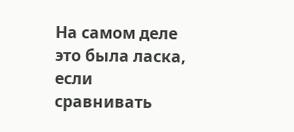На самом деле это была ласка, если сравнивать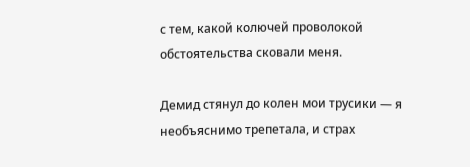с тем, какой колючей проволокой обстоятельства сковали меня.

Демид стянул до колен мои трусики — я необъяснимо трепетала, и страх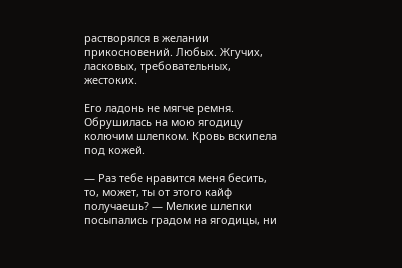растворялся в желании прикосновений. Любых. Жгучих, ласковых, требовательных, жестоких.

Его ладонь не мягче ремня. Обрушилась на мою ягодицу колючим шлепком. Кровь вскипела под кожей.

— Раз тебе нравится меня бесить, то, может, ты от этого кайф получаешь? — Мелкие шлепки посыпались градом на ягодицы, ни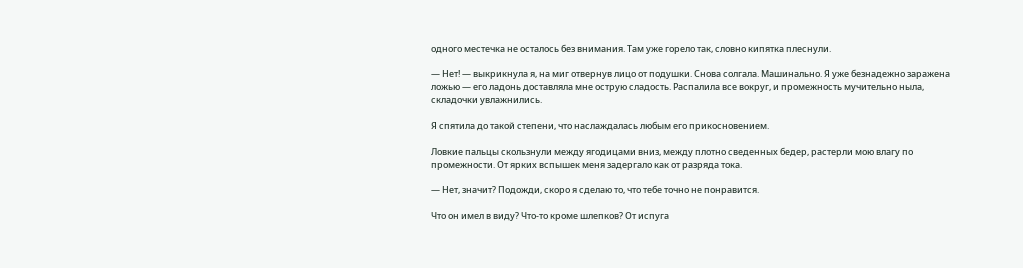одного местечка не осталось без внимания. Там уже горело так, словно кипятка плеснули.

— Нет! — выкрикнула я, на миг отвернув лицо от подушки. Снова солгала. Машинально. Я уже безнадежно заражена ложью — его ладонь доставляла мне острую сладость. Распалила все вокруг, и промежность мучительно ныла, складочки увлажнились.

Я спятила до такой степени, что наслаждалась любым его прикосновением.

Ловкие пальцы скользнули между ягодицами вниз, между плотно сведенных бедер, растерли мою влагу по промежности. От ярких вспышек меня задергало как от разряда тока.

— Нет, значит? Подожди, скоро я сделаю то, что тебе точно не понравится.

Что он имел в виду? Что-то кроме шлепков? От испуга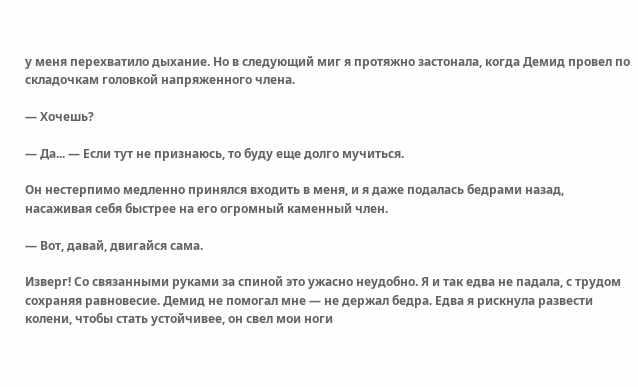у меня перехватило дыхание. Но в следующий миг я протяжно застонала, когда Демид провел по складочкам головкой напряженного члена.

— Хочешь?

— Да... — Если тут не признаюсь, то буду еще долго мучиться.

Он нестерпимо медленно принялся входить в меня, и я даже подалась бедрами назад, насаживая себя быстрее на его огромный каменный член.

— Вот, давай, двигайся сама.

Изверг! Со связанными руками за спиной это ужасно неудобно. Я и так едва не падала, с трудом сохраняя равновесие. Демид не помогал мне — не держал бедра. Едва я рискнула развести колени, чтобы стать устойчивее, он свел мои ноги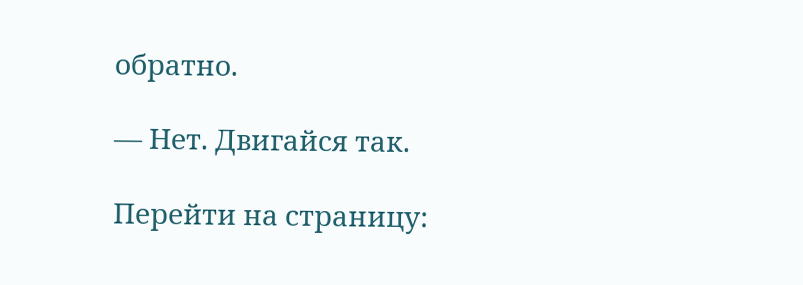обратно.

— Нет. Двигайся так.

Перейти на страницу: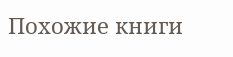Похожие книги